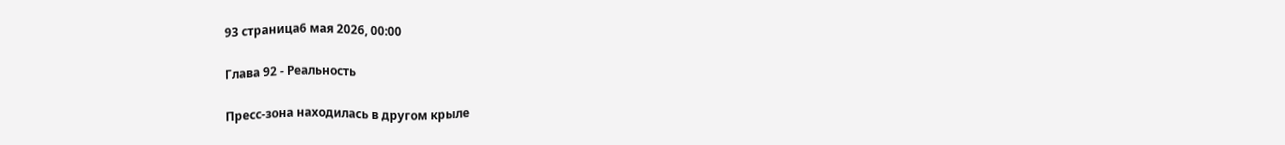93 страница6 мая 2026, 00:00

Глава 92 - Реальность

Пресс-зона находилась в другом крыле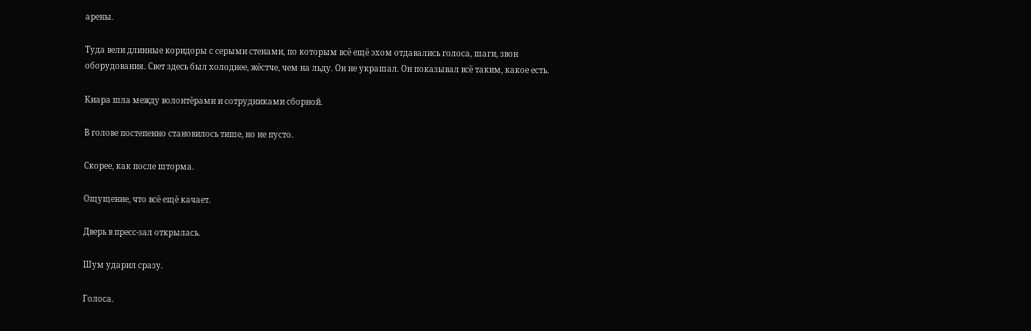арены.

Туда вели длинные коридоры с серыми стенами, по которым всё ещё эхом отдавались голоса, шаги, звон оборудования. Свет здесь был холоднее, жёстче, чем на льду. Он не украшал. Он показывал всё таким, какое есть.

Киара шла между волонтёрами и сотрудниками сборной.

В голове постепенно становилось тише, но не пусто.

Скорее, как после шторма.

Ощущение, что всё ещё качает.

Дверь в пресс-зал открылась.

Шум ударил сразу.

Голоса.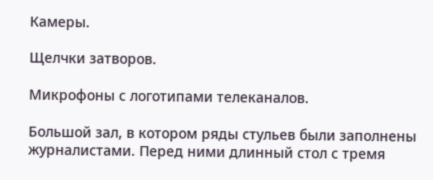Камеры.

Щелчки затворов.

Микрофоны с логотипами телеканалов.

Большой зал, в котором ряды стульев были заполнены журналистами. Перед ними длинный стол с тремя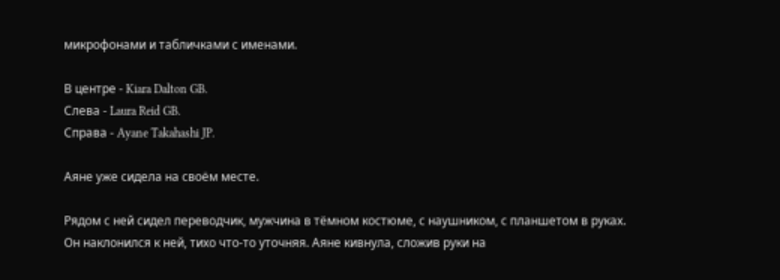микрофонами и табличками с именами.

В центре - Kiara Dalton GB.
Слева - Laura Reid GB.
Справа - Ayane Takahashi JP.

Аяне уже сидела на своём месте.

Рядом с ней сидел переводчик, мужчина в тёмном костюме, с наушником, с планшетом в руках. Он наклонился к ней, тихо что-то уточняя. Аяне кивнула, сложив руки на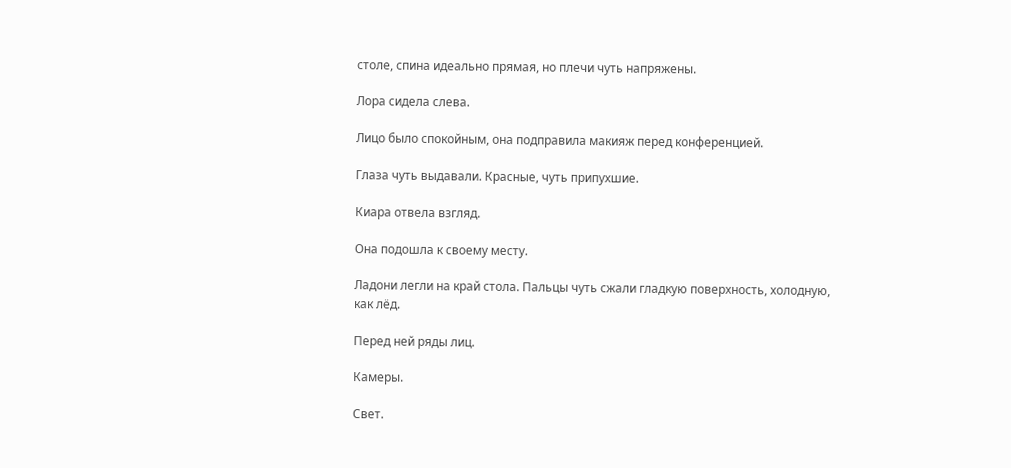столе, спина идеально прямая, но плечи чуть напряжены.

Лора сидела слева.

Лицо было спокойным, она подправила макияж перед конференцией.

Глаза чуть выдавали. Красные, чуть припухшие.

Киара отвела взгляд.

Она подошла к своему месту.

Ладони легли на край стола. Пальцы чуть сжали гладкую поверхность, холодную, как лёд.

Перед ней ряды лиц.

Камеры.

Свет.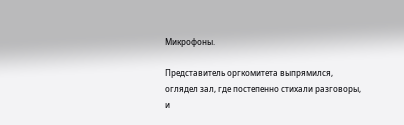Микрофоны.

Представитель оргкомитета выпрямился, оглядел зал, где постепенно стихали разговоры, и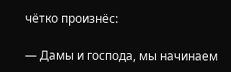чётко произнёс:

— Дамы и господа, мы начинаем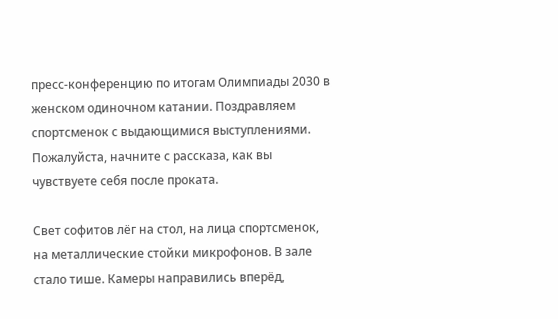пресс-конференцию по итогам Олимпиады 2030 в женском одиночном катании. Поздравляем спортсменок с выдающимися выступлениями. Пожалуйста, начните с рассказа, как вы чувствуете себя после проката.

Свет софитов лёг на стол, на лица спортсменок, на металлические стойки микрофонов. В зале стало тише. Камеры направились вперёд,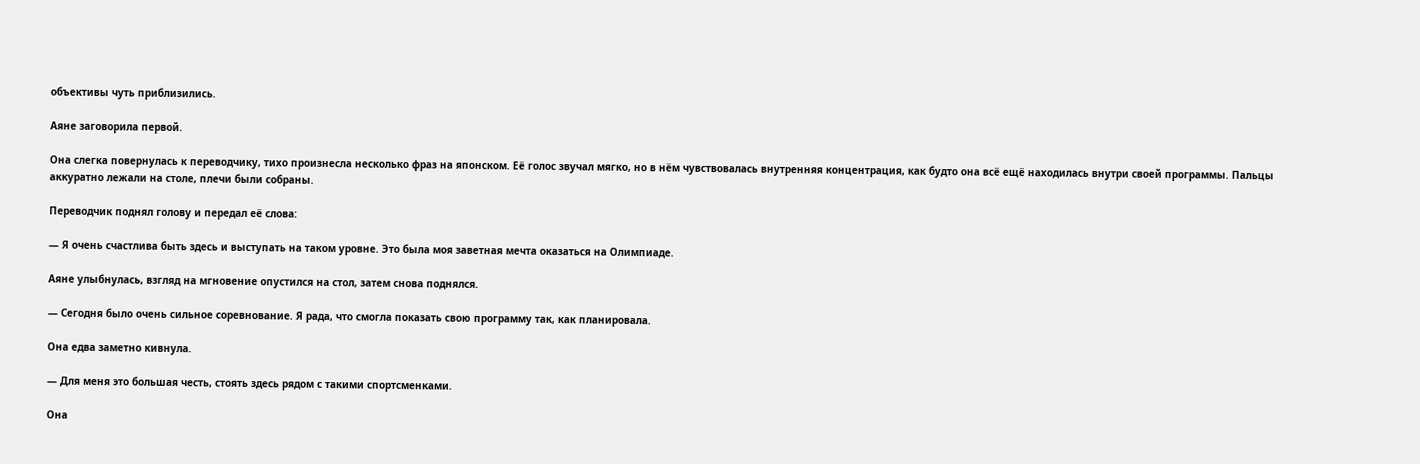объективы чуть приблизились.

Аяне заговорила первой.

Она слегка повернулась к переводчику, тихо произнесла несколько фраз на японском. Её голос звучал мягко, но в нём чувствовалась внутренняя концентрация, как будто она всё ещё находилась внутри своей программы. Пальцы аккуратно лежали на столе, плечи были собраны.

Переводчик поднял голову и передал её слова:

— Я очень счастлива быть здесь и выступать на таком уровне. Это была моя заветная мечта оказаться на Олимпиаде.

Аяне улыбнулась, взгляд на мгновение опустился на стол, затем снова поднялся.

— Сегодня было очень сильное соревнование. Я рада, что смогла показать свою программу так, как планировала.

Она едва заметно кивнула.

— Для меня это большая честь, стоять здесь рядом с такими спортсменками.

Она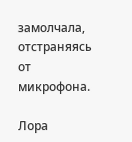замолчала, отстраняясь от микрофона.

Лора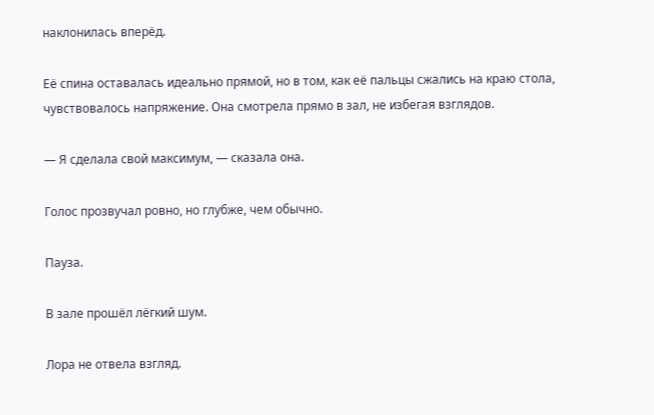наклонилась вперёд.

Её спина оставалась идеально прямой, но в том, как её пальцы сжались на краю стола, чувствовалось напряжение. Она смотрела прямо в зал, не избегая взглядов.

— Я сделала свой максимум, — сказала она.

Голос прозвучал ровно, но глубже, чем обычно.

Пауза.

В зале прошёл лёгкий шум.

Лора не отвела взгляд.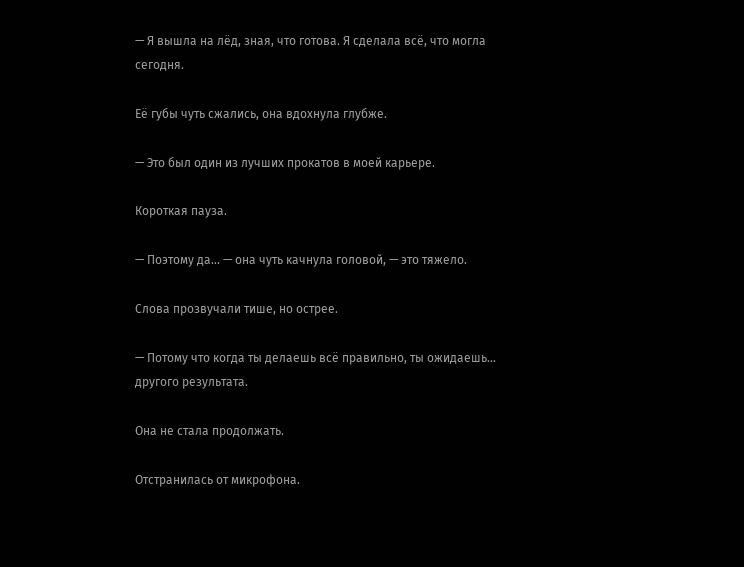— Я вышла на лёд, зная, что готова. Я сделала всё, что могла сегодня.

Её губы чуть сжались, она вдохнула глубже.

— Это был один из лучших прокатов в моей карьере.

Короткая пауза.

— Поэтому да... — она чуть качнула головой, — это тяжело.

Слова прозвучали тише, но острее.

— Потому что когда ты делаешь всё правильно, ты ожидаешь... другого результата.

Она не стала продолжать.

Отстранилась от микрофона.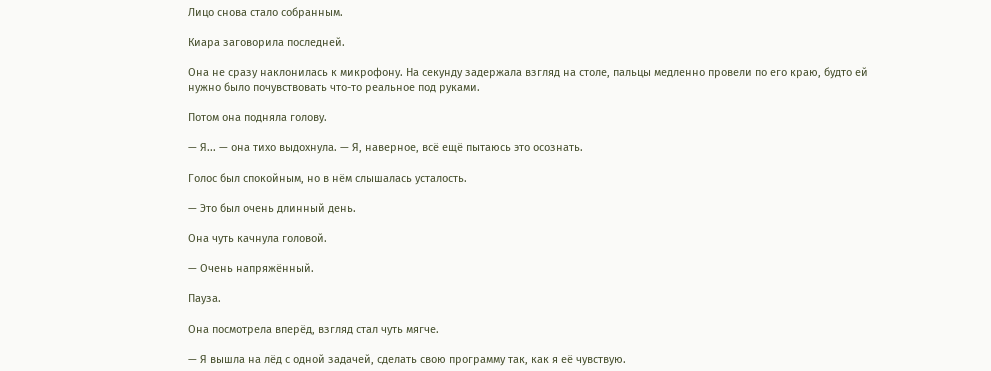Лицо снова стало собранным.

Киара заговорила последней.

Она не сразу наклонилась к микрофону. На секунду задержала взгляд на столе, пальцы медленно провели по его краю, будто ей нужно было почувствовать что-то реальное под руками.

Потом она подняла голову.

— Я... — она тихо выдохнула. — Я, наверное, всё ещё пытаюсь это осознать.

Голос был спокойным, но в нём слышалась усталость.

— Это был очень длинный день.

Она чуть качнула головой.

— Очень напряжённый.

Пауза.

Она посмотрела вперёд, взгляд стал чуть мягче.

— Я вышла на лёд с одной задачей, сделать свою программу так, как я её чувствую.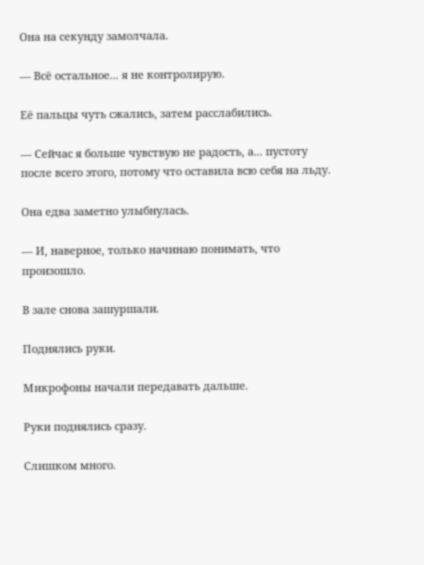Она на секунду замолчала.

— Всё остальное... я не контролирую.

Её пальцы чуть сжались, затем расслабились.

— Сейчас я больше чувствую не радость, а... пустоту после всего этого, потому что оставила всю себя на льду.

Она едва заметно улыбнулась.

— И, наверное, только начинаю понимать, что произошло.

В зале снова зашуршали.

Поднялись руки.

Микрофоны начали передавать дальше.

Руки поднялись сразу.

Слишком много.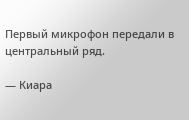Первый микрофон передали в центральный ряд.

— Киара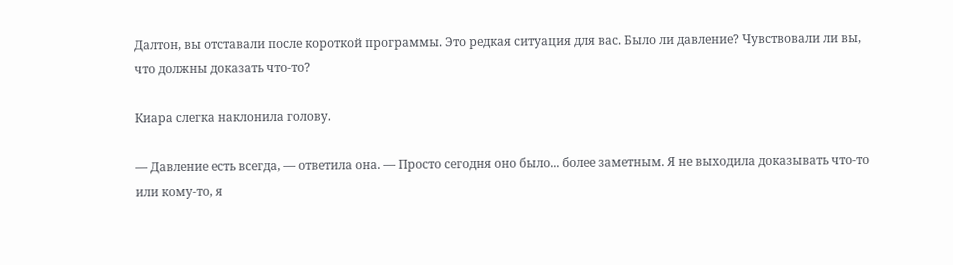Далтон, вы отставали после короткой программы. Это редкая ситуация для вас. Было ли давление? Чувствовали ли вы, что должны доказать что-то?

Киара слегка наклонила голову.

— Давление есть всегда, — ответила она. — Просто сегодня оно было... более заметным. Я не выходила доказывать что-то или кому-то, я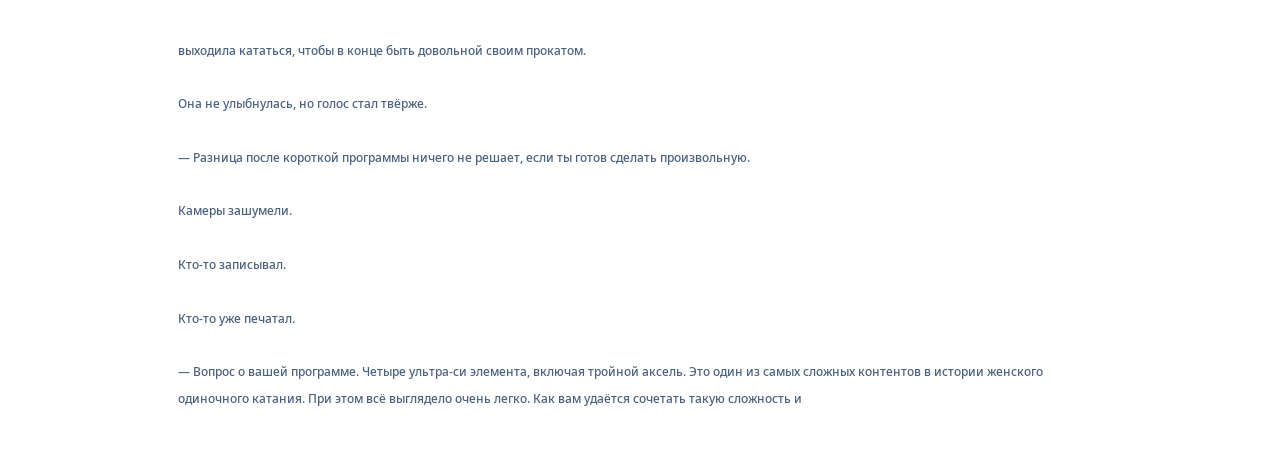выходила кататься, чтобы в конце быть довольной своим прокатом.

Она не улыбнулась, но голос стал твёрже.

— Разница после короткой программы ничего не решает, если ты готов сделать произвольную.

Камеры зашумели.

Кто-то записывал.

Кто-то уже печатал.

— Вопрос о вашей программе. Четыре ультра-си элемента, включая тройной аксель. Это один из самых сложных контентов в истории женского одиночного катания. При этом всё выглядело очень легко. Как вам удаётся сочетать такую сложность и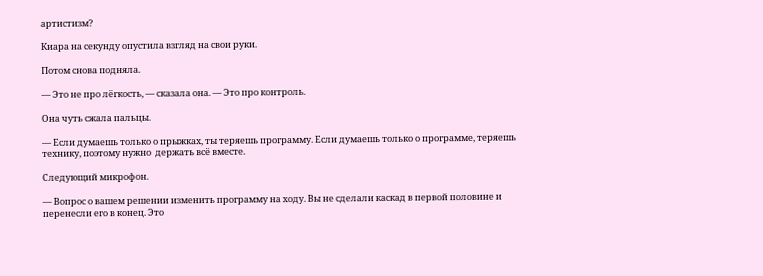артистизм?

Киара на секунду опустила взгляд на свои руки.

Потом снова подняла.

— Это не про лёгкость, — сказала она. — Это про контроль.

Она чуть сжала пальцы.

— Если думаешь только о прыжках, ты теряешь программу. Если думаешь только о программе, теряешь технику, поэтому нужно  держать всё вместе.

Следующий микрофон.

— Вопрос о вашем решении изменить программу на ходу. Вы не сделали каскад в первой половине и перенесли его в конец. Это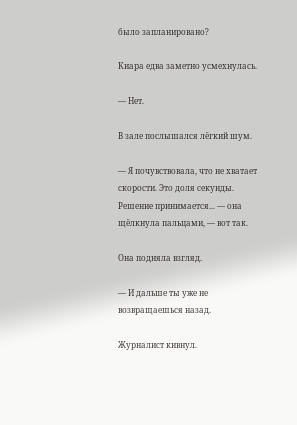было запланировано?

Киара едва заметно усмехнулась.

— Нет.

В зале послышался лёгкий шум.

— Я почувствовала, что не хватает скорости. Это доля секунды. Решение принимается... — она щёлкнула пальцами, — вот так.

Она подняла взгляд.

— И дальше ты уже не возвращаешься назад.

Журналист кивнул.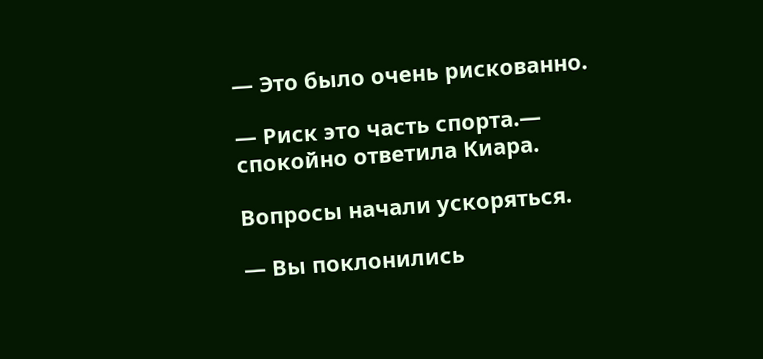— Это было очень рискованно.

— Риск это часть спорта.— спокойно ответила Киара.

Вопросы начали ускоряться.

— Вы поклонились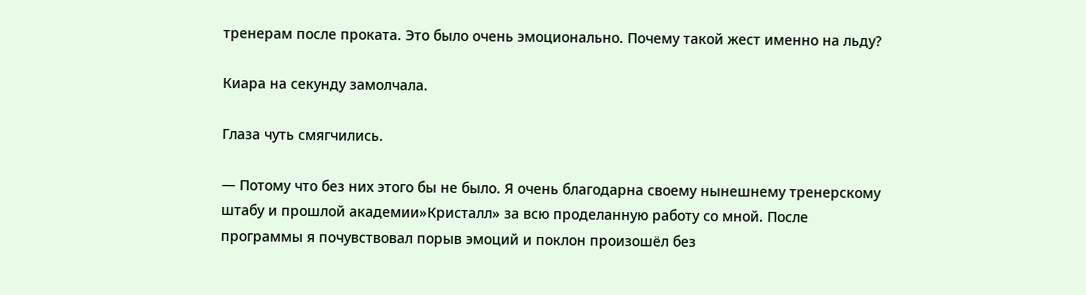тренерам после проката. Это было очень эмоционально. Почему такой жест именно на льду?

Киара на секунду замолчала.

Глаза чуть смягчились.

— Потому что без них этого бы не было. Я очень благодарна своему нынешнему тренерскому штабу и прошлой академии»Кристалл» за всю проделанную работу со мной. После программы я почувствовал порыв эмоций и поклон произошёл без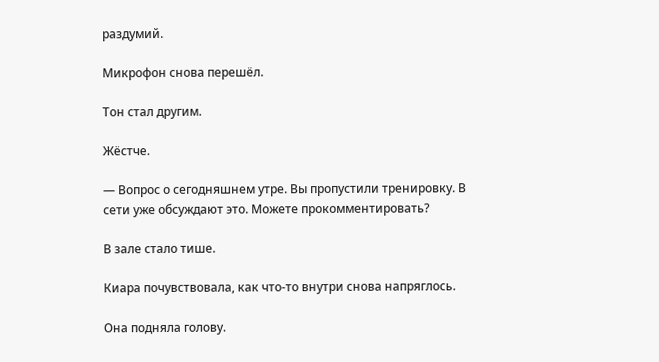раздумий.

Микрофон снова перешёл.

Тон стал другим.

Жёстче.

— Вопрос о сегодняшнем утре. Вы пропустили тренировку. В сети уже обсуждают это. Можете прокомментировать?

В зале стало тише.

Киара почувствовала, как что-то внутри снова напряглось.

Она подняла голову.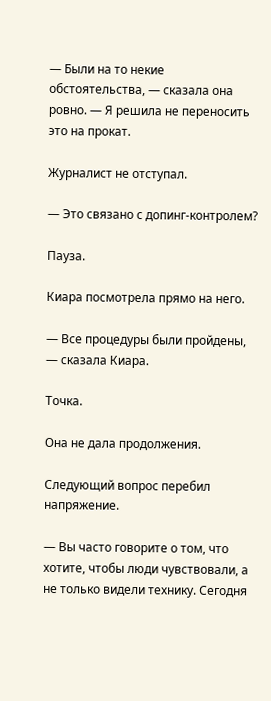— Были на то некие обстоятельства, — сказала она ровно. — Я решила не переносить это на прокат.

Журналист не отступал.

— Это связано с допинг-контролем?

Пауза.

Киара посмотрела прямо на него.

— Все процедуры были пройдены, — сказала Киара.

Точка.

Она не дала продолжения.

Следующий вопрос перебил напряжение.

— Вы часто говорите о том, что хотите, чтобы люди чувствовали, а не только видели технику. Сегодня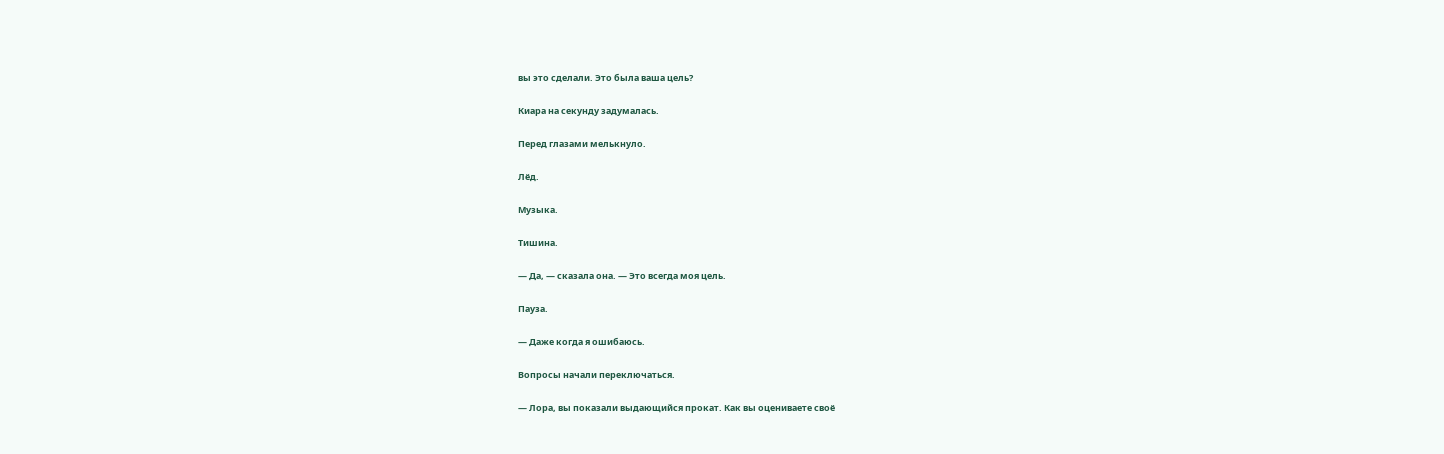вы это сделали. Это была ваша цель?

Киара на секунду задумалась.

Перед глазами мелькнуло.

Лёд.

Музыка.

Тишина.

— Да, — сказала она. — Это всегда моя цель.

Пауза.

— Даже когда я ошибаюсь.

Вопросы начали переключаться.

— Лора, вы показали выдающийся прокат. Как вы оцениваете своё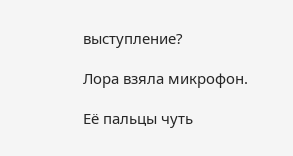выступление?

Лора взяла микрофон.

Её пальцы чуть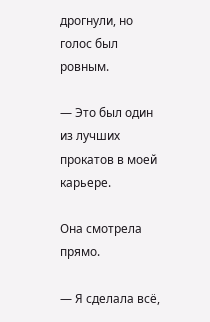дрогнули, но голос был ровным.

— Это был один из лучших прокатов в моей карьере.

Она смотрела прямо.

— Я сделала всё,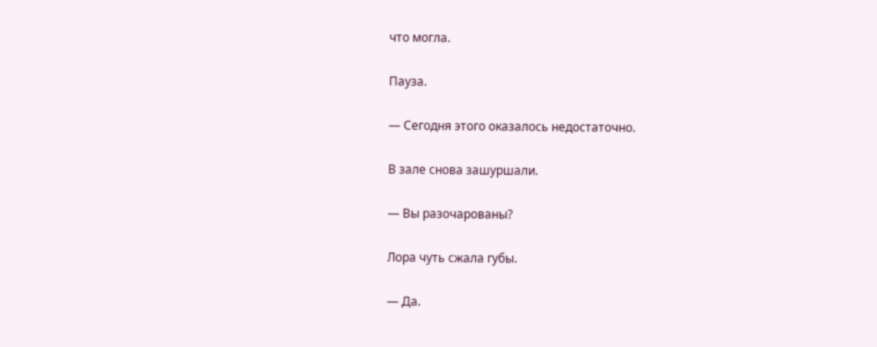что могла.

Пауза.

— Сегодня этого оказалось недостаточно.

В зале снова зашуршали.

— Вы разочарованы?

Лора чуть сжала губы.

— Да.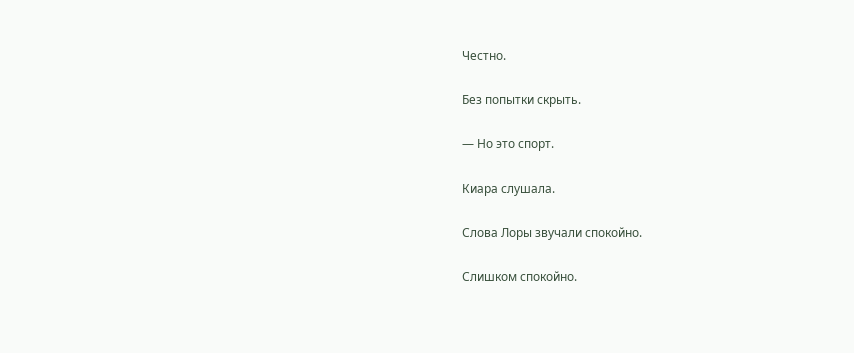Честно.

Без попытки скрыть.

— Но это спорт.

Киара слушала.

Слова Лоры звучали спокойно.

Слишком спокойно.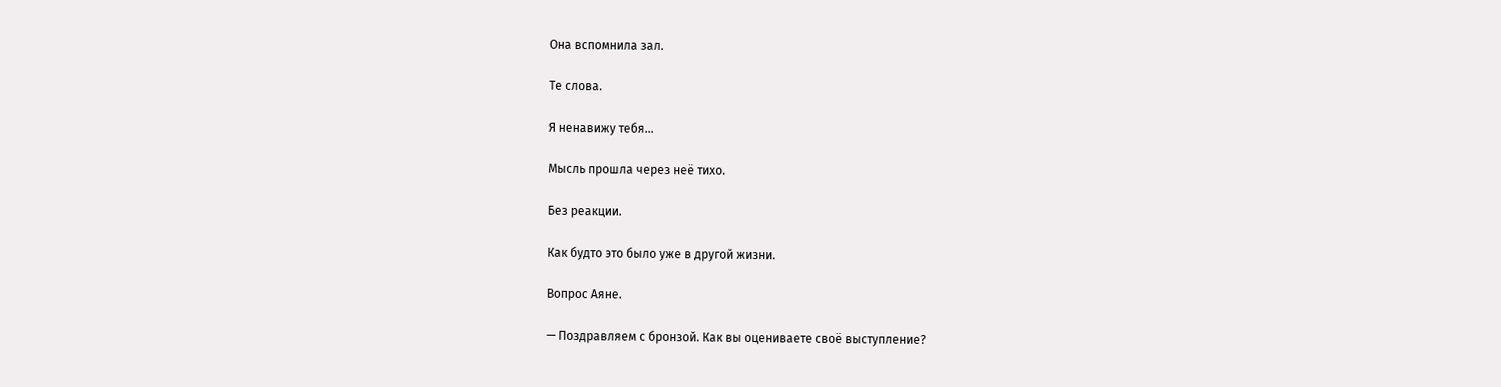Она вспомнила зал.

Те слова.

Я ненавижу тебя...

Мысль прошла через неё тихо.

Без реакции.

Как будто это было уже в другой жизни.

Вопрос Аяне.

— Поздравляем с бронзой. Как вы оцениваете своё выступление?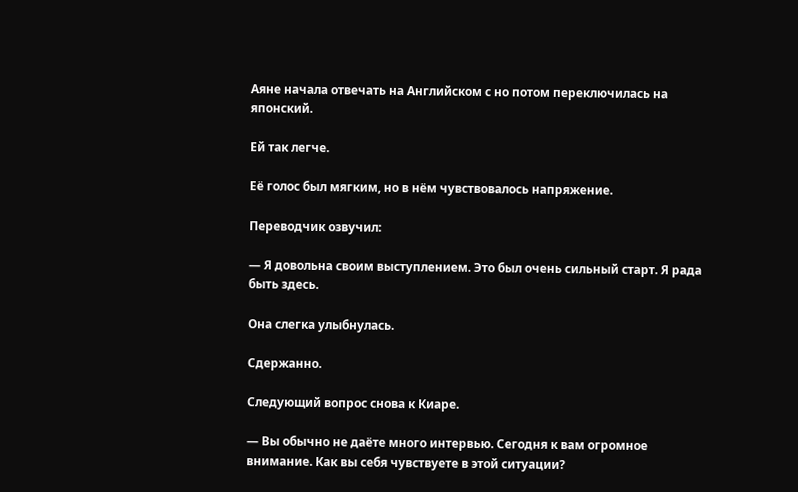Аяне начала отвечать на Английском с но потом переключилась на японский.

Ей так легче.

Её голос был мягким, но в нём чувствовалось напряжение.

Переводчик озвучил:

— Я довольна своим выступлением. Это был очень сильный старт. Я рада быть здесь.

Она слегка улыбнулась.

Сдержанно.

Следующий вопрос снова к Киаре.

— Вы обычно не даёте много интервью. Сегодня к вам огромное внимание. Как вы себя чувствуете в этой ситуации?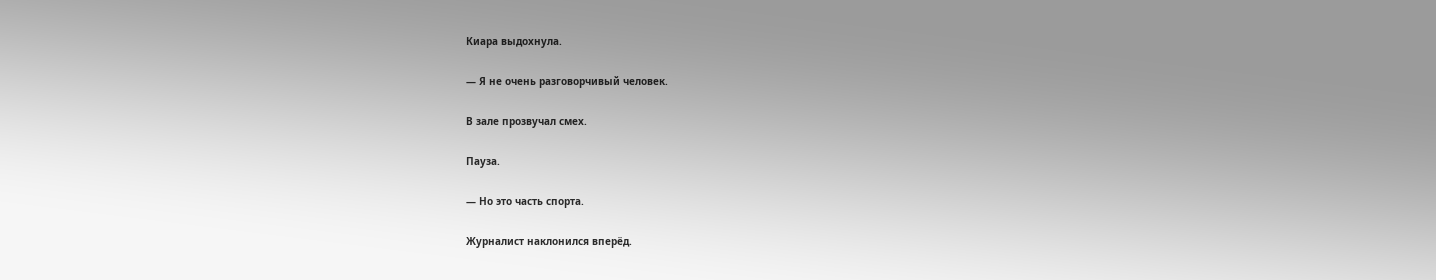Киара выдохнула.

— Я не очень разговорчивый человек.

В зале прозвучал смех.

Пауза.

— Но это часть спорта.

Журналист наклонился вперёд.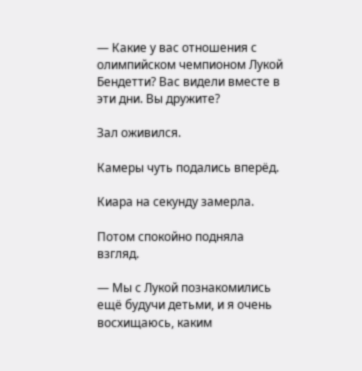— Какие у вас отношения с олимпийском чемпионом Лукой Бендетти? Вас видели вместе в эти дни. Вы дружите?

Зал оживился.

Камеры чуть подались вперёд.

Киара на секунду замерла.

Потом спокойно подняла взгляд.

— Мы с Лукой познакомились ещё будучи детьми, и я очень восхищаюсь, каким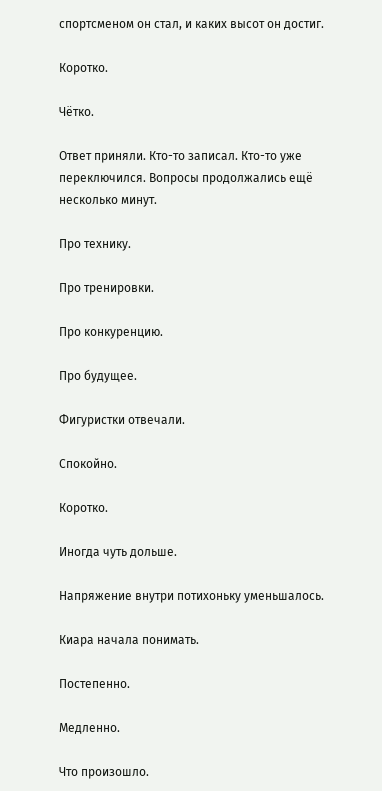спортсменом он стал, и каких высот он достиг.

Коротко.

Чётко.

Ответ приняли. Кто-то записал. Кто-то уже переключился. Вопросы продолжались ещё несколько минут.

Про технику.

Про тренировки.

Про конкуренцию.

Про будущее.

Фигуристки отвечали.

Спокойно.

Коротко.

Иногда чуть дольше.

Напряжение внутри потихоньку уменьшалось.

Киара начала понимать.

Постепенно.

Медленно.

Что произошло.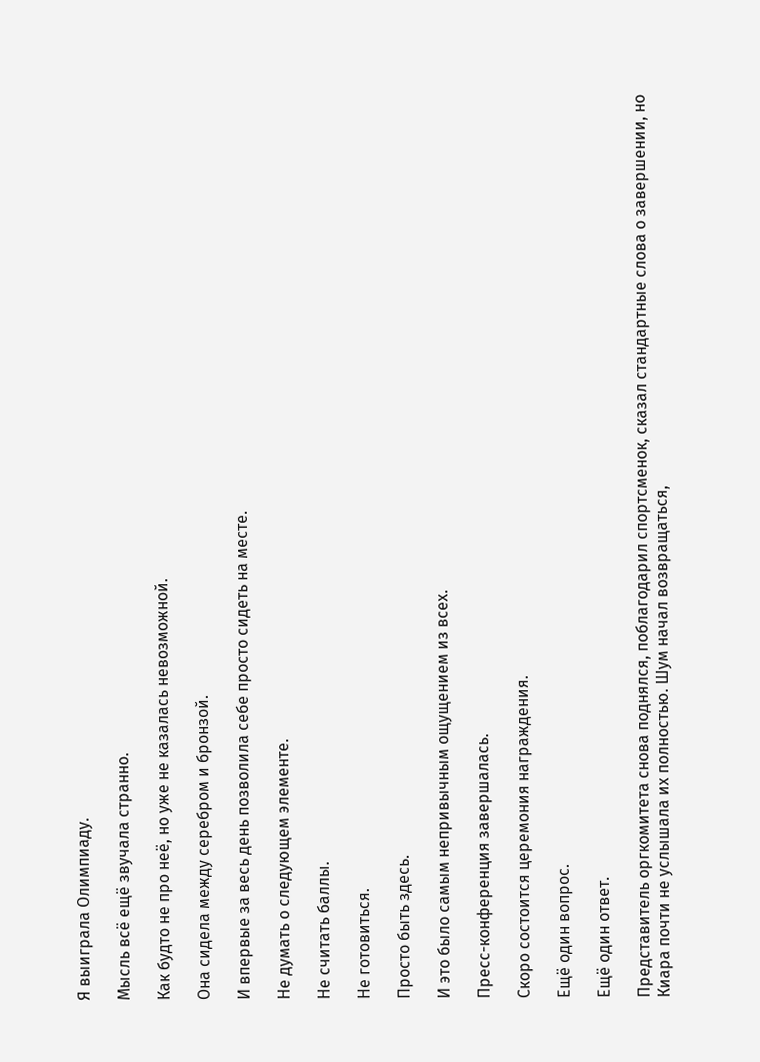Я выиграла Олимпиаду.

Мысль всё ещё звучала странно.

Как будто не про неё, но уже не казалась невозможной.

Она сидела между серебром и бронзой.

И впервые за весь день позволила себе просто сидеть на месте.

Не думать о следующем элементе.

Не считать баллы.

Не готовиться.

Просто быть здесь.

И это было самым непривычным ощущением из всех.

Пресс-конференция завершалась.

Скоро состоится церемония награждения.

Ещё один вопрос.

Ещё один ответ.

Представитель оргкомитета снова поднялся, поблагодарил спортсменок, сказал стандартные слова о завершении, но Киара почти не услышала их полностью. Шум начал возвращаться,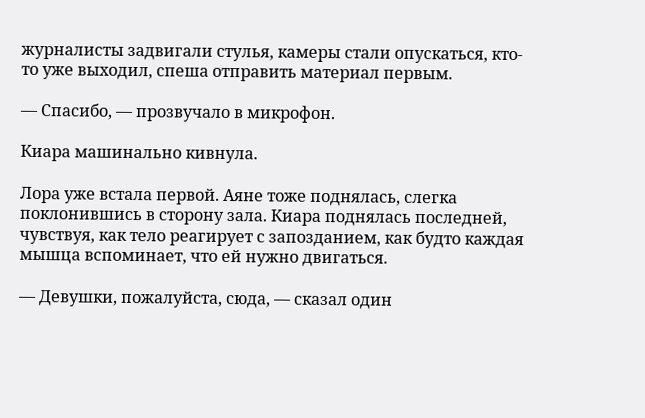журналисты задвигали стулья, камеры стали опускаться, кто-то уже выходил, спеша отправить материал первым.

— Спасибо, — прозвучало в микрофон.

Киара машинально кивнула.

Лора уже встала первой. Аяне тоже поднялась, слегка поклонившись в сторону зала. Киара поднялась последней, чувствуя, как тело реагирует с запозданием, как будто каждая мышца вспоминает, что ей нужно двигаться.

— Девушки, пожалуйста, сюда, — сказал один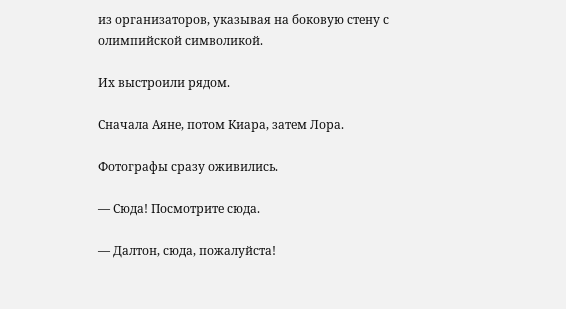из организаторов, указывая на боковую стену с олимпийской символикой.

Их выстроили рядом.

Сначала Аяне, потом Киара, затем Лора.

Фотографы сразу оживились.

— Сюда! Посмотрите сюда.

— Далтон, сюда, пожалуйста!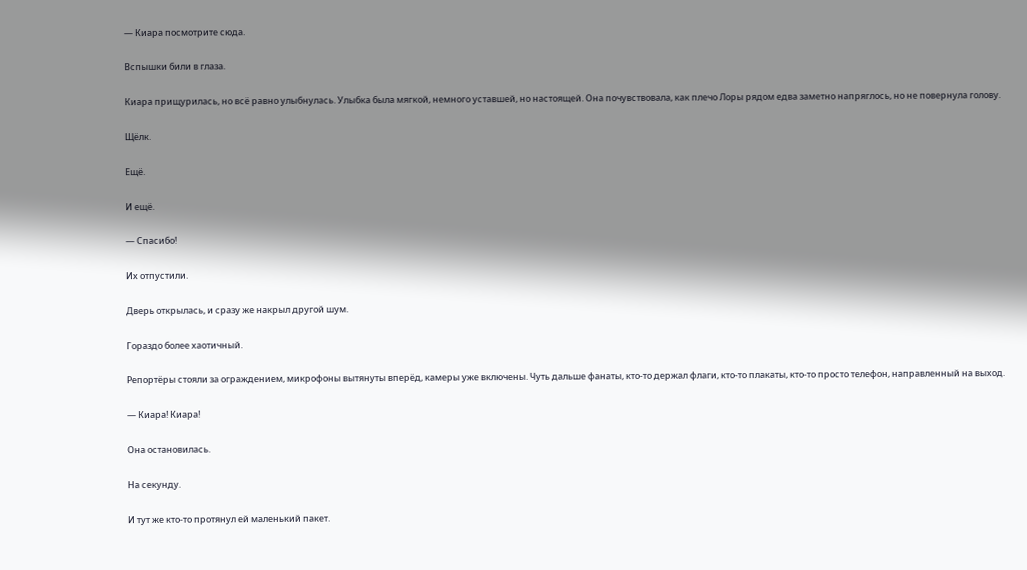— Киара посмотрите сюда.

Вспышки били в глаза.

Киара прищурилась, но всё равно улыбнулась. Улыбка была мягкой, немного уставшей, но настоящей. Она почувствовала, как плечо Лоры рядом едва заметно напряглось, но не повернула голову.

Щёлк.

Ещё.

И ещё.

— Спасибо!

Их отпустили.

Дверь открылась, и сразу же накрыл другой шум.

Гораздо более хаотичный.

Репортёры стояли за ограждением, микрофоны вытянуты вперёд, камеры уже включены. Чуть дальше фанаты, кто-то держал флаги, кто-то плакаты, кто-то просто телефон, направленный на выход.

— Киара! Киара!

Она остановилась.

На секунду.

И тут же кто-то протянул ей маленький пакет.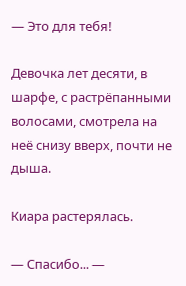— Это для тебя!

Девочка лет десяти, в шарфе, с растрёпанными волосами, смотрела на неё снизу вверх, почти не дыша.

Киара растерялась.

— Спасибо... —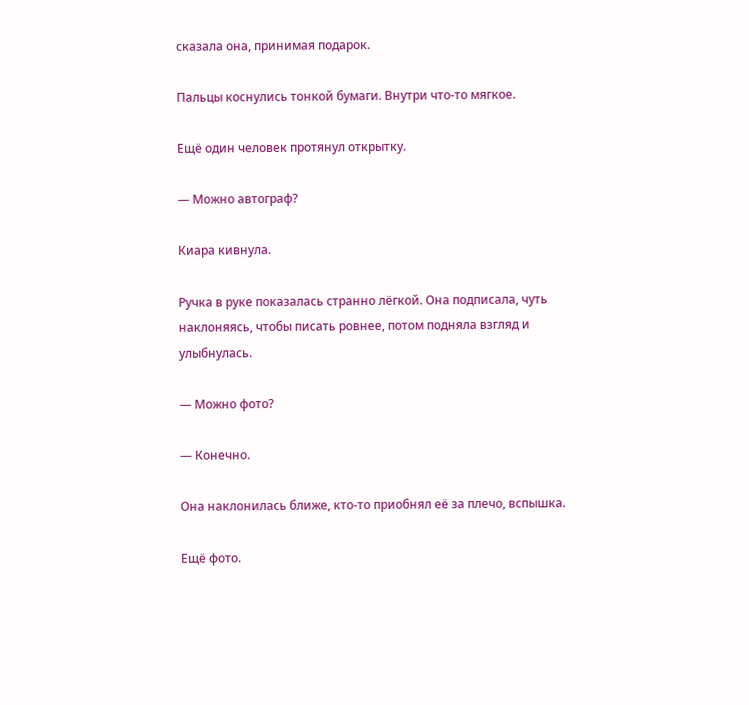сказала она, принимая подарок.

Пальцы коснулись тонкой бумаги. Внутри что-то мягкое.

Ещё один человек протянул открытку.

— Можно автограф?

Киара кивнула.

Ручка в руке показалась странно лёгкой. Она подписала, чуть наклоняясь, чтобы писать ровнее, потом подняла взгляд и улыбнулась.

— Можно фото?

— Конечно.

Она наклонилась ближе, кто-то приобнял её за плечо, вспышка.

Ещё фото.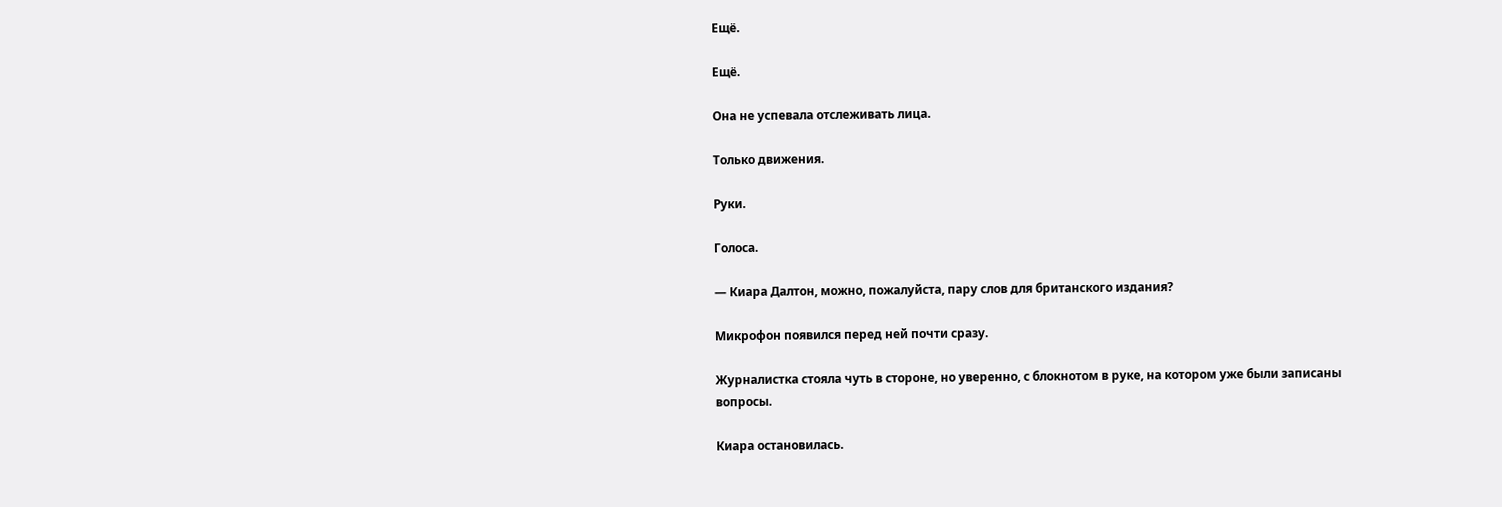Ещё.

Ещё.

Она не успевала отслеживать лица.

Только движения.

Руки.

Голоса.

— Киара Далтон, можно, пожалуйста, пару слов для британского издания?

Микрофон появился перед ней почти сразу.

Журналистка стояла чуть в стороне, но уверенно, с блокнотом в руке, на котором уже были записаны вопросы.

Киара остановилась.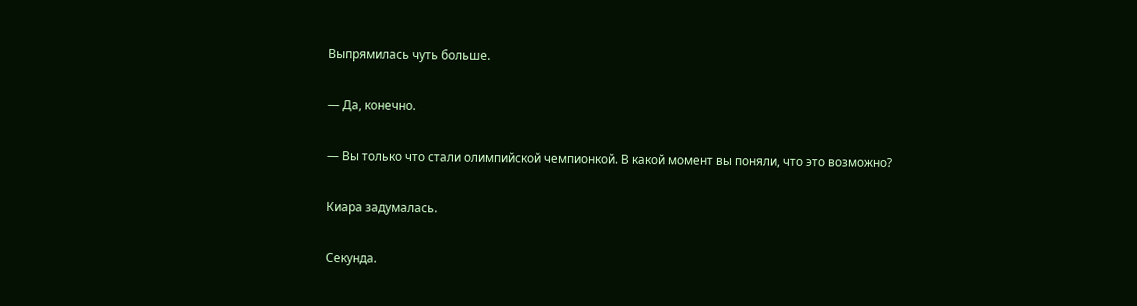Выпрямилась чуть больше.

— Да, конечно.

— Вы только что стали олимпийской чемпионкой. В какой момент вы поняли, что это возможно?

Киара задумалась.

Секунда.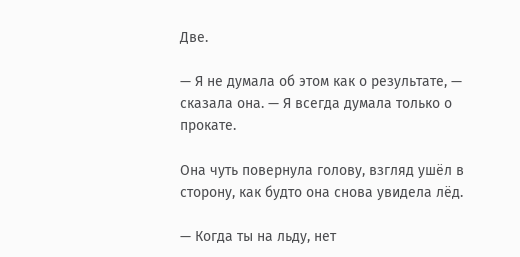Две.

— Я не думала об этом как о результате, — сказала она. — Я всегда думала только о прокате.

Она чуть повернула голову, взгляд ушёл в сторону, как будто она снова увидела лёд.

— Когда ты на льду, нет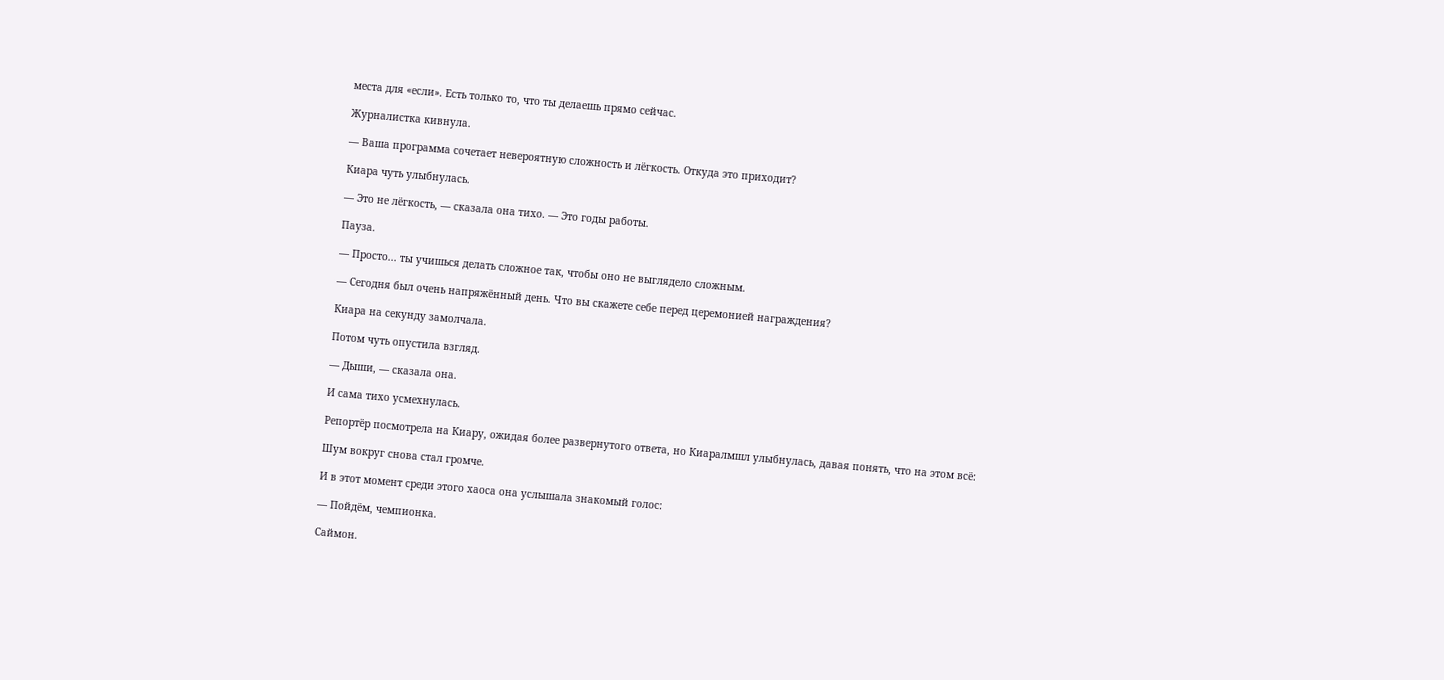места для «если». Есть только то, что ты делаешь прямо сейчас.

Журналистка кивнула.

— Ваша программа сочетает невероятную сложность и лёгкость. Откуда это приходит?

Киара чуть улыбнулась.

— Это не лёгкость, — сказала она тихо. — Это годы работы.

Пауза.

— Просто... ты учишься делать сложное так, чтобы оно не выглядело сложным.

— Сегодня был очень напряжённый день. Что вы скажете себе перед церемонией награждения?

Киара на секунду замолчала.

Потом чуть опустила взгляд.

— Дыши, — сказала она.

И сама тихо усмехнулась.

Репортёр посмотрела на Киару, ожидая более развернутого ответа, но Киаралмшл улыбнулась, давая понять, что на этом всё:

Шум вокруг снова стал громче.

И в этот момент среди этого хаоса она услышала знакомый голос:

— Пойдём, чемпионка.

Саймон.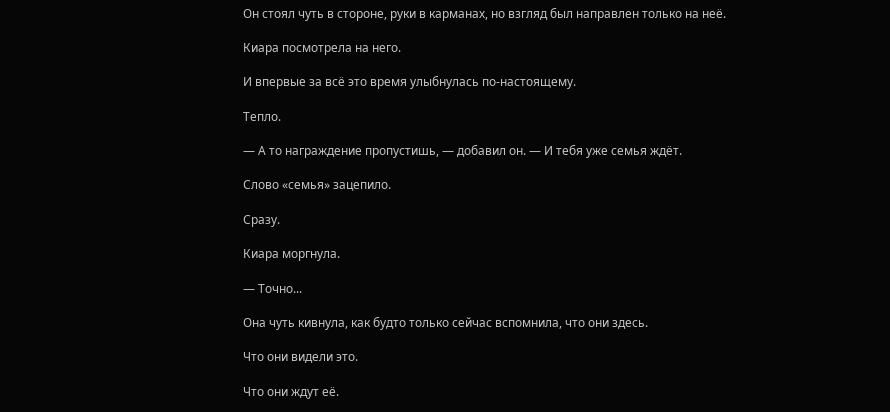Он стоял чуть в стороне, руки в карманах, но взгляд был направлен только на неё.

Киара посмотрела на него.

И впервые за всё это время улыбнулась по-настоящему.

Тепло.

— А то награждение пропустишь, — добавил он. — И тебя уже семья ждёт.

Слово «семья» зацепило.

Сразу.

Киара моргнула.

— Точно...

Она чуть кивнула, как будто только сейчас вспомнила, что они здесь.

Что они видели это.

Что они ждут её.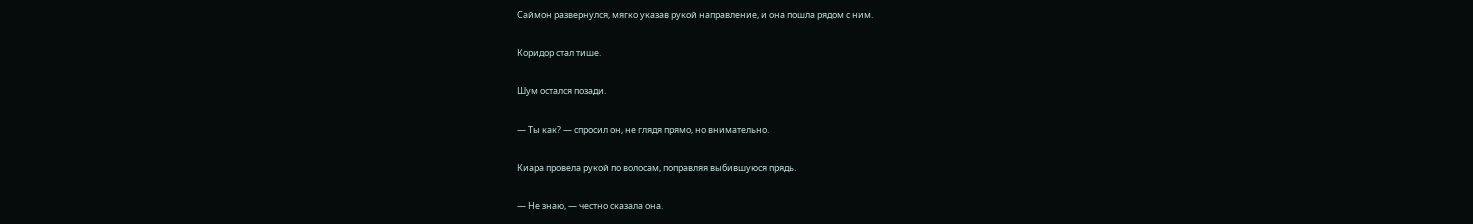Саймон развернулся, мягко указав рукой направление, и она пошла рядом с ним.

Коридор стал тише.

Шум остался позади.

— Ты как? — спросил он, не глядя прямо, но внимательно.

Киара провела рукой по волосам, поправляя выбившуюся прядь.

— Не знаю, — честно сказала она.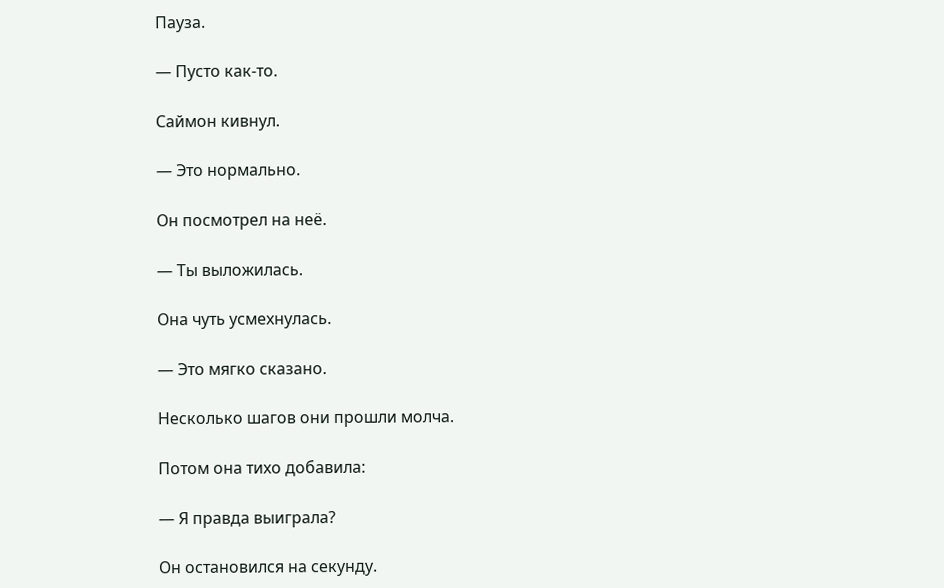Пауза.

— Пусто как-то.

Саймон кивнул.

— Это нормально.

Он посмотрел на неё.

— Ты выложилась.

Она чуть усмехнулась.

— Это мягко сказано.

Несколько шагов они прошли молча.

Потом она тихо добавила:

— Я правда выиграла?

Он остановился на секунду.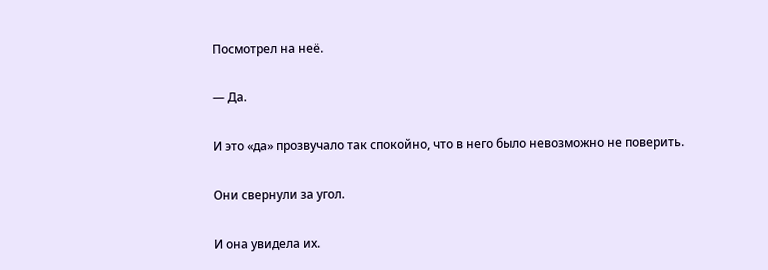Посмотрел на неё.

— Да.

И это «да» прозвучало так спокойно, что в него было невозможно не поверить.

Они свернули за угол.

И она увидела их.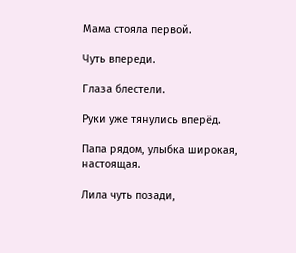Мама стояла первой.

Чуть впереди.

Глаза блестели.

Руки уже тянулись вперёд.

Папа рядом, улыбка широкая, настоящая.

Лила чуть позади,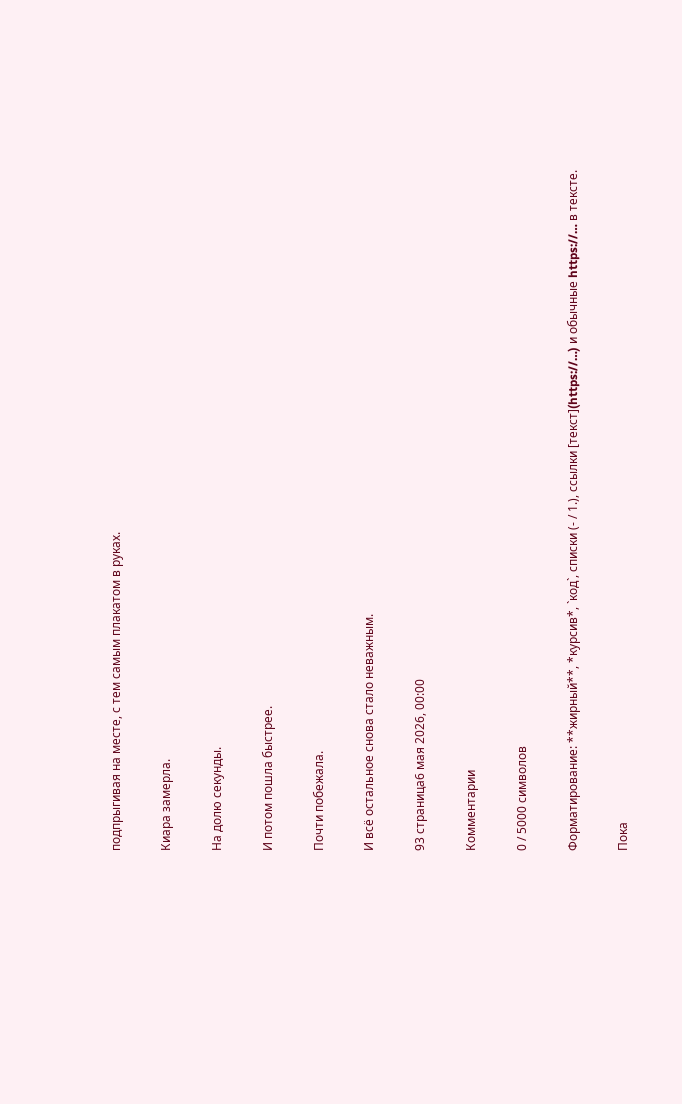подпрыгивая на месте, с тем самым плакатом в руках.

Киара замерла.

На долю секунды.

И потом пошла быстрее.

Почти побежала.

И всё остальное снова стало неважным.

93 страница6 мая 2026, 00:00

Комментарии

0 / 5000 символов

Форматирование: **жирный**, *курсив*, `код`, списки (- / 1.), ссылки [текст](https://…) и обычные https://… в тексте.

Пока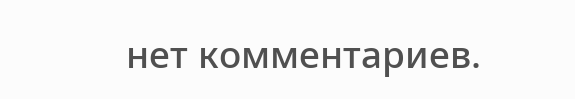нет комментариев.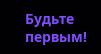Будьте первым!